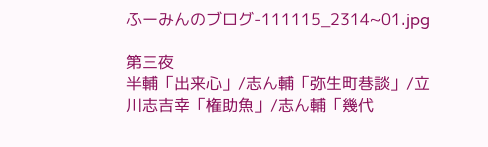ふーみんのブログ-111115_2314~01.jpg

第三夜
半輔「出来心」/志ん輔「弥生町巷談」/立川志吉幸「権助魚」/志ん輔「幾代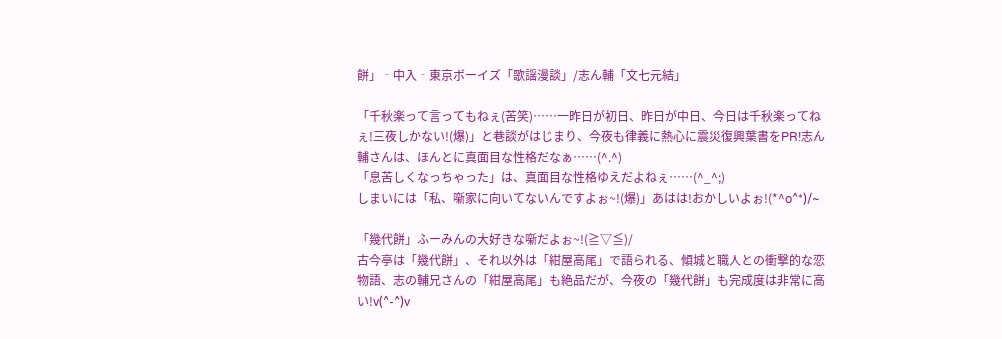餅」‐中入‐東京ボーイズ「歌謡漫談」/志ん輔「文七元結」

「千秋楽って言ってもねぇ(苦笑)……一昨日が初日、昨日が中日、今日は千秋楽ってねぇ!三夜しかない!(爆)」と巷談がはじまり、今夜も律義に熱心に震災復興葉書をPR!志ん輔さんは、ほんとに真面目な性格だなぁ……(^.^)
「息苦しくなっちゃった」は、真面目な性格ゆえだよねぇ……(^_^;)
しまいには「私、噺家に向いてないんですよぉ~!(爆)」あはは!おかしいよぉ!(*^o^*)/~

「幾代餅」ふーみんの大好きな噺だよぉ~!(≧▽≦)/
古今亭は「幾代餅」、それ以外は「紺屋高尾」で語られる、傾城と職人との衝撃的な恋物語、志の輔兄さんの「紺屋高尾」も絶品だが、今夜の「幾代餅」も完成度は非常に高い!v(^-^)v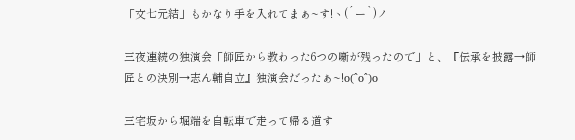「文七元結」もかなり手を入れてまぁ~す!ヽ(´ー`)ノ

三夜連続の独演会「師匠から教わった6つの噺が残ったので」と、『伝承を披露→師匠との決別→志ん輔自立』独演会だったぁ~!o(^o^)o

三宅坂から堀端を自転車で走って帰る道す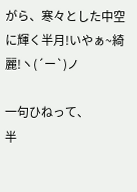がら、寒々とした中空に輝く半月!いやぁ~綺麗!ヽ(´ー`)ノ

一句ひねって、
半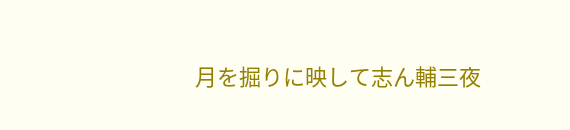月を掘りに映して志ん輔三夜